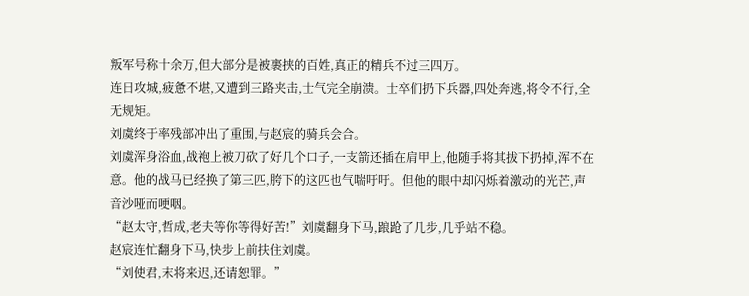叛军号称十余万,但大部分是被裹挟的百姓,真正的精兵不过三四万。
连日攻城,疲惫不堪,又遭到三路夹击,士气完全崩溃。士卒们扔下兵器,四处奔逃,将令不行,全无规矩。
刘虞终于率残部冲出了重围,与赵宸的骑兵会合。
刘虞浑身浴血,战袍上被刀砍了好几个口子,一支箭还插在肩甲上,他随手将其拔下扔掉,浑不在意。他的战马已经换了第三匹,胯下的这匹也气喘吁吁。但他的眼中却闪烁着激动的光芒,声音沙哑而哽咽。
“赵太守,哲成,老夫等你等得好苦!”刘虞翻身下马,踉跄了几步,几乎站不稳。
赵宸连忙翻身下马,快步上前扶住刘虞。
“刘使君,末将来迟,还请恕罪。”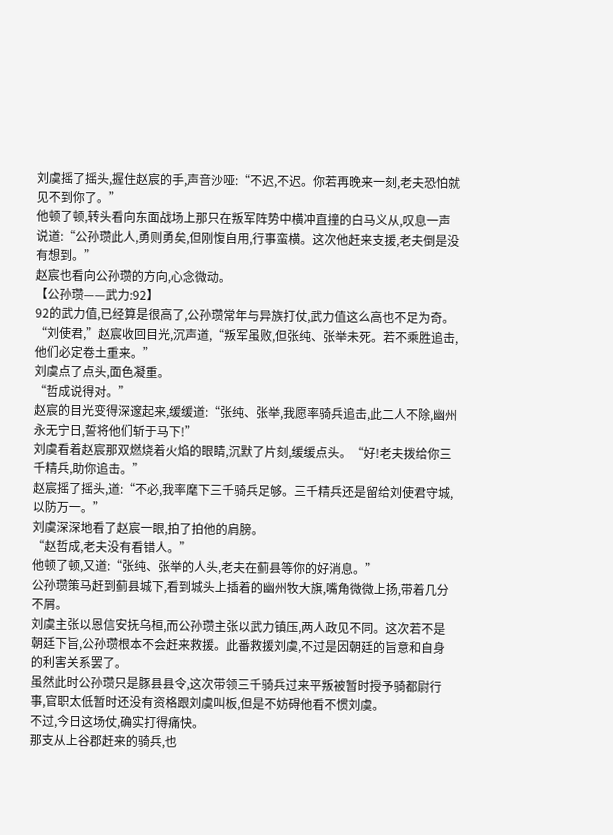刘虞摇了摇头,握住赵宸的手,声音沙哑:“不迟,不迟。你若再晚来一刻,老夫恐怕就见不到你了。”
他顿了顿,转头看向东面战场上那只在叛军阵势中横冲直撞的白马义从,叹息一声说道:“公孙瓒此人,勇则勇矣,但刚愎自用,行事蛮横。这次他赶来支援,老夫倒是没有想到。”
赵宸也看向公孙瓒的方向,心念微动。
【公孙瓒——武力:92】
92的武力值,已经算是很高了,公孙瓒常年与异族打仗,武力值这么高也不足为奇。
“刘使君,”赵宸收回目光,沉声道,“叛军虽败,但张纯、张举未死。若不乘胜追击,他们必定卷土重来。”
刘虞点了点头,面色凝重。
“哲成说得对。”
赵宸的目光变得深邃起来,缓缓道:“张纯、张举,我愿率骑兵追击,此二人不除,幽州永无宁日,誓将他们斩于马下!”
刘虞看着赵宸那双燃烧着火焰的眼睛,沉默了片刻,缓缓点头。“好!老夫拨给你三千精兵,助你追击。”
赵宸摇了摇头,道:“不必,我率麾下三千骑兵足够。三千精兵还是留给刘使君守城,以防万一。”
刘虞深深地看了赵宸一眼,拍了拍他的肩膀。
“赵哲成,老夫没有看错人。”
他顿了顿,又道:“张纯、张举的人头,老夫在蓟县等你的好消息。”
公孙瓒策马赶到蓟县城下,看到城头上插着的幽州牧大旗,嘴角微微上扬,带着几分不屑。
刘虞主张以恩信安抚乌桓,而公孙瓒主张以武力镇压,两人政见不同。这次若不是朝廷下旨,公孙瓒根本不会赶来救援。此番救援刘虞,不过是因朝廷的旨意和自身的利害关系罢了。
虽然此时公孙瓒只是豚县县令,这次带领三千骑兵过来平叛被暂时授予骑都尉行事,官职太低暂时还没有资格跟刘虞叫板,但是不妨碍他看不惯刘虞。
不过,今日这场仗,确实打得痛快。
那支从上谷郡赶来的骑兵,也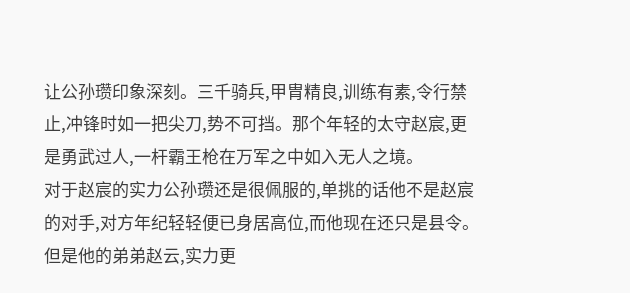让公孙瓒印象深刻。三千骑兵,甲胄精良,训练有素,令行禁止,冲锋时如一把尖刀,势不可挡。那个年轻的太守赵宸,更是勇武过人,一杆霸王枪在万军之中如入无人之境。
对于赵宸的实力公孙瓒还是很佩服的,单挑的话他不是赵宸的对手,对方年纪轻轻便已身居高位,而他现在还只是县令。
但是他的弟弟赵云,实力更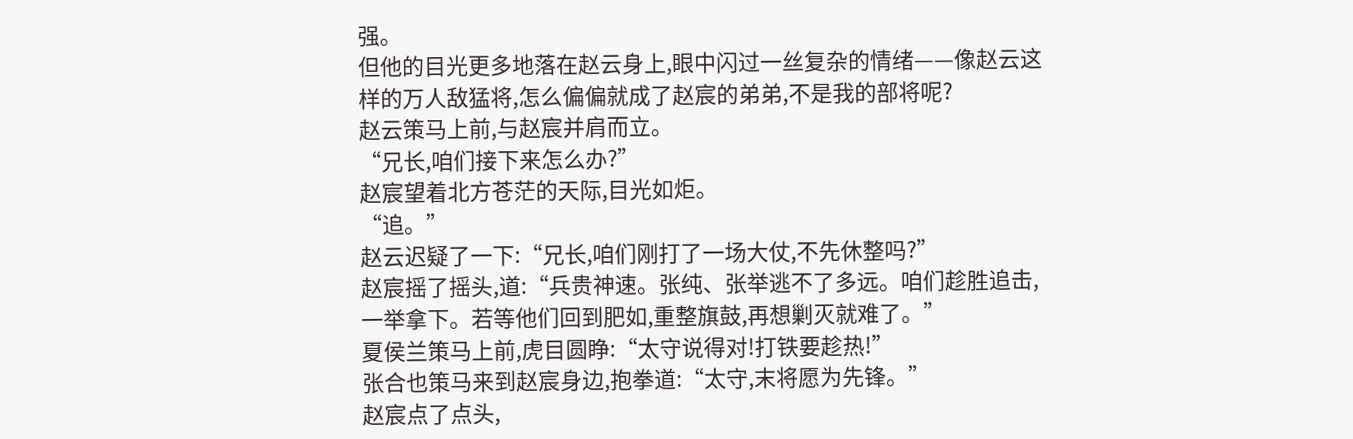强。
但他的目光更多地落在赵云身上,眼中闪过一丝复杂的情绪——像赵云这样的万人敌猛将,怎么偏偏就成了赵宸的弟弟,不是我的部将呢?
赵云策马上前,与赵宸并肩而立。
“兄长,咱们接下来怎么办?”
赵宸望着北方苍茫的天际,目光如炬。
“追。”
赵云迟疑了一下:“兄长,咱们刚打了一场大仗,不先休整吗?”
赵宸摇了摇头,道:“兵贵神速。张纯、张举逃不了多远。咱们趁胜追击,一举拿下。若等他们回到肥如,重整旗鼓,再想剿灭就难了。”
夏侯兰策马上前,虎目圆睁:“太守说得对!打铁要趁热!”
张合也策马来到赵宸身边,抱拳道:“太守,末将愿为先锋。”
赵宸点了点头,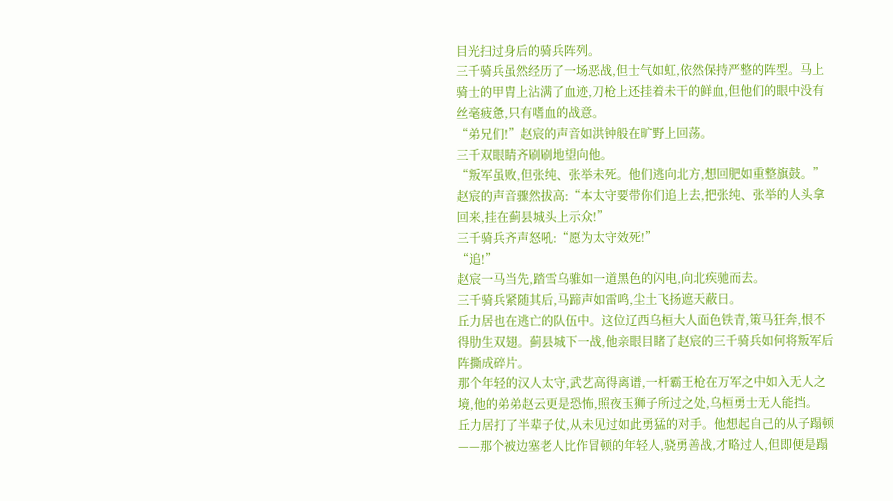目光扫过身后的骑兵阵列。
三千骑兵虽然经历了一场恶战,但士气如虹,依然保持严整的阵型。马上骑士的甲胄上沾满了血迹,刀枪上还挂着未干的鲜血,但他们的眼中没有丝毫疲惫,只有嗜血的战意。
“弟兄们!”赵宸的声音如洪钟般在旷野上回荡。
三千双眼睛齐刷刷地望向他。
“叛军虽败,但张纯、张举未死。他们逃向北方,想回肥如重整旗鼓。”
赵宸的声音骤然拔高:“本太守要带你们追上去,把张纯、张举的人头拿回来,挂在蓟县城头上示众!”
三千骑兵齐声怒吼:“愿为太守效死!”
“追!”
赵宸一马当先,踏雪乌骓如一道黑色的闪电,向北疾驰而去。
三千骑兵紧随其后,马蹄声如雷鸣,尘土飞扬遮天蔽日。
丘力居也在逃亡的队伍中。这位辽西乌桓大人面色铁青,策马狂奔,恨不得肋生双翅。蓟县城下一战,他亲眼目睹了赵宸的三千骑兵如何将叛军后阵撕成碎片。
那个年轻的汉人太守,武艺高得离谱,一杆霸王枪在万军之中如入无人之境,他的弟弟赵云更是恐怖,照夜玉狮子所过之处,乌桓勇士无人能挡。
丘力居打了半辈子仗,从未见过如此勇猛的对手。他想起自己的从子蹋顿——那个被边塞老人比作冒顿的年轻人,骁勇善战,才略过人,但即便是蹋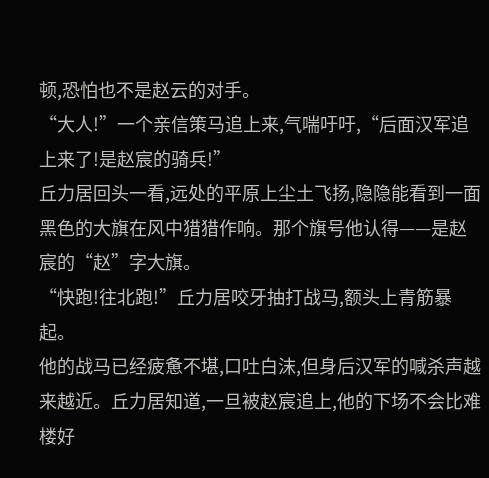顿,恐怕也不是赵云的对手。
“大人!”一个亲信策马追上来,气喘吁吁,“后面汉军追上来了!是赵宸的骑兵!”
丘力居回头一看,远处的平原上尘土飞扬,隐隐能看到一面黑色的大旗在风中猎猎作响。那个旗号他认得——是赵宸的“赵”字大旗。
“快跑!往北跑!”丘力居咬牙抽打战马,额头上青筋暴起。
他的战马已经疲惫不堪,口吐白沫,但身后汉军的喊杀声越来越近。丘力居知道,一旦被赵宸追上,他的下场不会比难楼好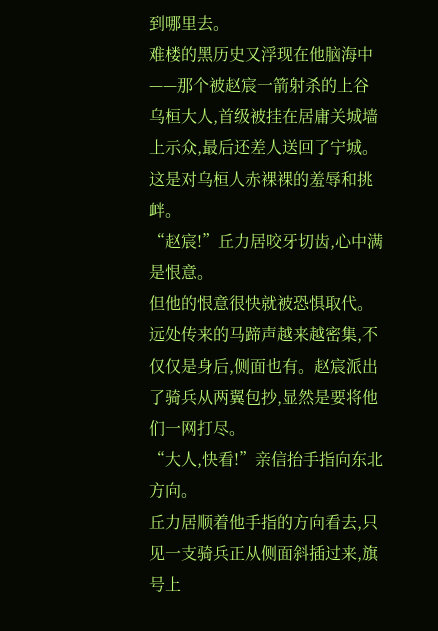到哪里去。
难楼的黑历史又浮现在他脑海中——那个被赵宸一箭射杀的上谷乌桓大人,首级被挂在居庸关城墙上示众,最后还差人送回了宁城。这是对乌桓人赤裸裸的羞辱和挑衅。
“赵宸!”丘力居咬牙切齿,心中满是恨意。
但他的恨意很快就被恐惧取代。远处传来的马蹄声越来越密集,不仅仅是身后,侧面也有。赵宸派出了骑兵从两翼包抄,显然是要将他们一网打尽。
“大人,快看!”亲信抬手指向东北方向。
丘力居顺着他手指的方向看去,只见一支骑兵正从侧面斜插过来,旗号上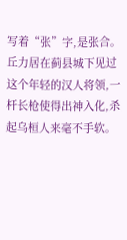写着“张”字,是张合。
丘力居在蓟县城下见过这个年轻的汉人将领,一杆长枪使得出神入化,杀起乌桓人来毫不手软。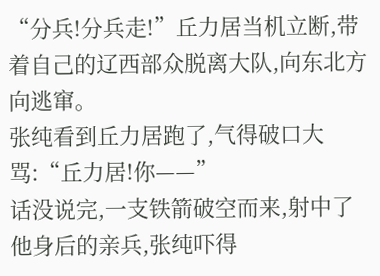“分兵!分兵走!”丘力居当机立断,带着自己的辽西部众脱离大队,向东北方向逃窜。
张纯看到丘力居跑了,气得破口大骂:“丘力居!你——”
话没说完,一支铁箭破空而来,射中了他身后的亲兵,张纯吓得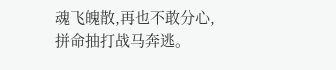魂飞魄散,再也不敢分心,拼命抽打战马奔逃。